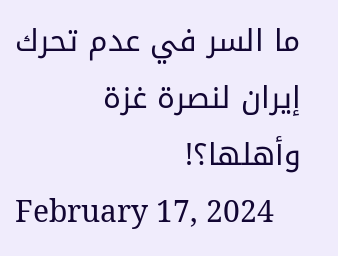ما السر في عدم تحرك إيران لنصرة غزة وأهلها؟!
February 17, 2024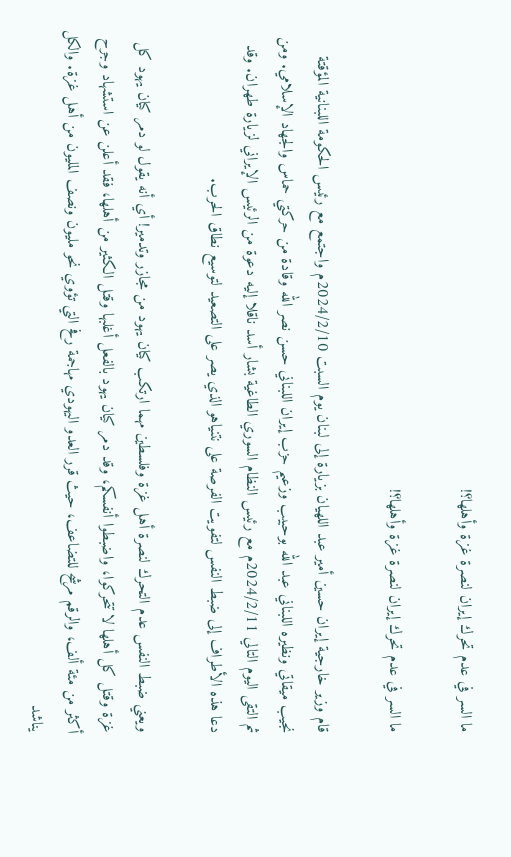ما السر في عدم تحرك إيران لنصرة غزة وأهلها؟!

ما السر في عدم تحرك إيران لنصرة غزة وأهلها؟!

قام وزير خارجية إيران حسين أمير عبد اللهيان بزيارة إلى لبنان يوم السبت 2024/2/10م واجتمع مع رئيس الحكومة اللبنانية المؤقتة نجيب ميقاتي ونظيره اللبناني عبد الله بوحبيب وزعيم حزب إيران اللبناني حسن نصر الله وقادة من حركتي حماس والجهاد الإسلامي. ومن ثم التقى اليوم التالي 2024/2/11م مع رئيس النظام السوري الطاغية بشار أسد ناقلا إليه دعوة من الرئيس الإيراني لزيارة طهران. وقد دعا هذه الأطراف إلى ضبط النفس لتفويت الفرصة على نتنياهو الذي يصر على التصعيد لتوسيع نطاق الحرب.

ويعني ضبط النفس عدم التحرك لنصرة أهل غزة وفلسطين مهما ارتكب كيان يهود من مجازر وتدمير! أي أنه يقول لو دمر كيان يهود كل غزة وقتل كل أهلها لا تتحركوا، واضبطوا أنفسكم، وقد دمر كيان يهود بالفعل أغلبها وقتل الكثير من أهلها، فقد أعلن عن استشهاد وجرح أكثر من مئة ألف، والرقم مرشح للتضاعف، حيث قرر العدو اليهودي مهاجمة رفح التي تؤوي نحو مليون ونصف المليون من أهل غزة. والكل يناشد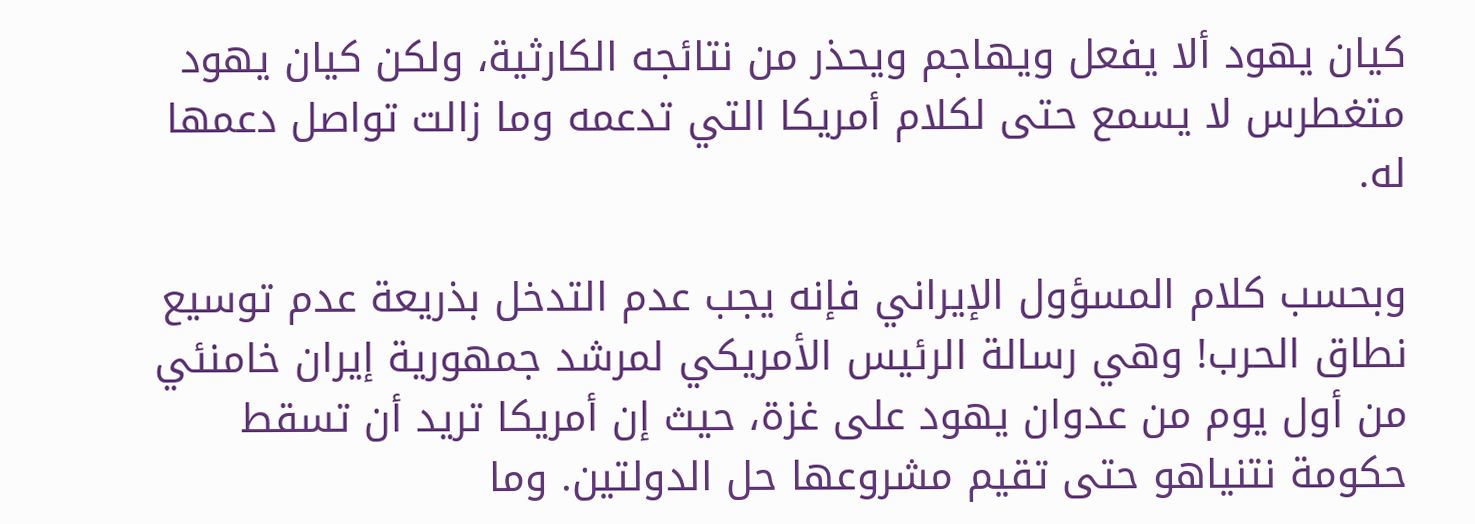كيان يهود ألا يفعل ويهاجم ويحذر من نتائجه الكارثية، ولكن كيان يهود متغطرس لا يسمع حتى لكلام أمريكا التي تدعمه وما زالت تواصل دعمها له.

وبحسب كلام المسؤول الإيراني فإنه يجب عدم التدخل بذريعة عدم توسيع نطاق الحرب! وهي رسالة الرئيس الأمريكي لمرشد جمهورية إيران خامنئي من أول يوم من عدوان يهود على غزة، حيث إن أمريكا تريد أن تسقط حكومة نتنياهو حتى تقيم مشروعها حل الدولتين. وما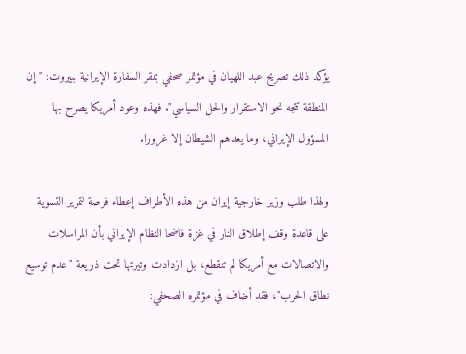يؤكد ذلك تصريح عبد اللهيان في مؤتمر صحفي بمقر السفارة الإيرانية ببيروت: "إن المنطقة تتجه نحو الاستقرار والحل السياسي". فهذه وعود أمريكا يصرح بها المسؤول الإيراني، وما يعدهم الشيطان إلا غرورا.

ولهذا طلب وزير خارجية إيران من هذه الأطراف إعطاء فرصة لتمرير التسوية على قاعدة وقف إطلاق النار في غزة فاضحا النظام الإيراني بأن المراسلات والاتصالات مع أمريكا لم تنقطع، بل ازدادت وتيرتها تحت ذريعة "عدم توسيع نطاق الحرب"، فقد أضاف في مؤتمره الصحفي: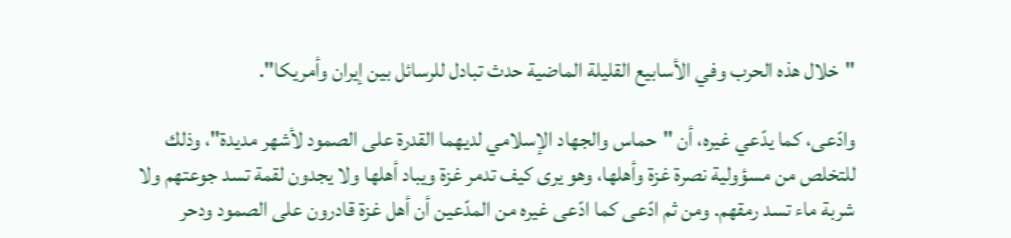"خلال هذه الحرب وفي الأسابيع القليلة الماضية حدث تبادل للرسائل بين إيران وأمريكا".

وادّعى، كما يدّعي غيره، أن "حماس والجهاد الإسلامي لديهما القدرة على الصمود لأشهر مديدة"، وذلك للتخلص من مسؤولية نصرة غزة وأهلها، وهو يرى كيف تدمر غزة ويباد أهلها ولا يجدون لقمة تسد جوعتهم ولا شربة ماء تسد رمقهم. ومن ثم ادّعى كما ادّعى غيره من المدّعين أن أهل غزة قادرون على الصمود ودحر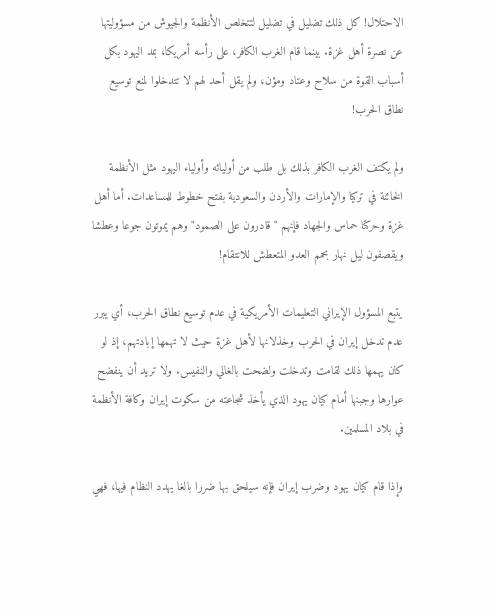الاحتلال! كل ذلك تضليل في تضليل لتتخلص الأنظمة والجيوش من مسؤوليتها عن نصرة أهل غزة. بينما قام الغرب الكافر، على رأسه أمريكا، بمد اليهود بكل أسباب القوة من سلاح وعتاد ومؤن، ولم يقل أحد لهم لا تتدخلوا لمنع توسيع نطاق الحرب!

ولم يكتف الغرب الكافر بذلك بل طلب من أوليائه وأولياء اليهود مثل الأنظمة الخائنة في تركيا والإمارات والأردن والسعودية بفتح خطوط للمساعدات. أما أهل غزة وحركتا حماس والجهاد فإنهم "قادرون على الصمود" وهم يموتون جوعا وعطشا ويقصفون ليل نهار بحمم العدو المتعطش للانتقام!

يتبع المسؤول الإيراني التعليمات الأمريكية في عدم توسيع نطاق الحرب، أي يبرر عدم تدخل إيران في الحرب وخذلانها لأهل غزة حيث لا تهمها إبادتهم، إذ لو كان يهمها ذلك لقامت وتدخلت ولضحت بالغالي والنفيس. ولا تريد أن ينفضح عوارها وجبنها أمام كيان يهود الذي يأخذ شجاعته من سكوت إيران وكافة الأنظمة في بلاد المسلمين.

وإذا قام كيان يهود وضرب إيران فإنه سيلحق بها ضررا بالغا يهدد النظام فيها، فهي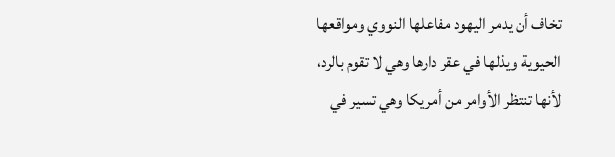تخاف أن يدمر اليهود مفاعلها النووي ومواقعها الحيوية ويذلها في عقر دارها وهي لا تقوم بالرد، لأنها تنتظر الأوامر من أمريكا وهي تسير في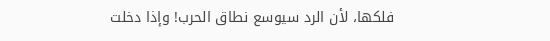فلكها، لأن الرد سيوسع نطاق الحرب! وإذا دخلت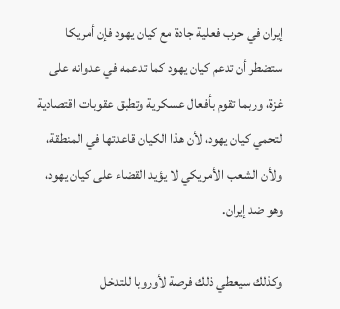إيران في حرب فعلية جادة مع كيان يهود فإن أمريكا ستضطر أن تدعم كيان يهود كما تدعمه في عدوانه على غزة، وربما تقوم بأفعال عسكرية وتطبق عقوبات اقتصادية لتحمي كيان يهود، لأن هذا الكيان قاعدتها في المنطقة، ولأن الشعب الأمريكي لا يؤيد القضاء على كيان يهود، وهو ضد إيران.

وكذلك سيعطي ذلك فرصة لأوروبا للتدخل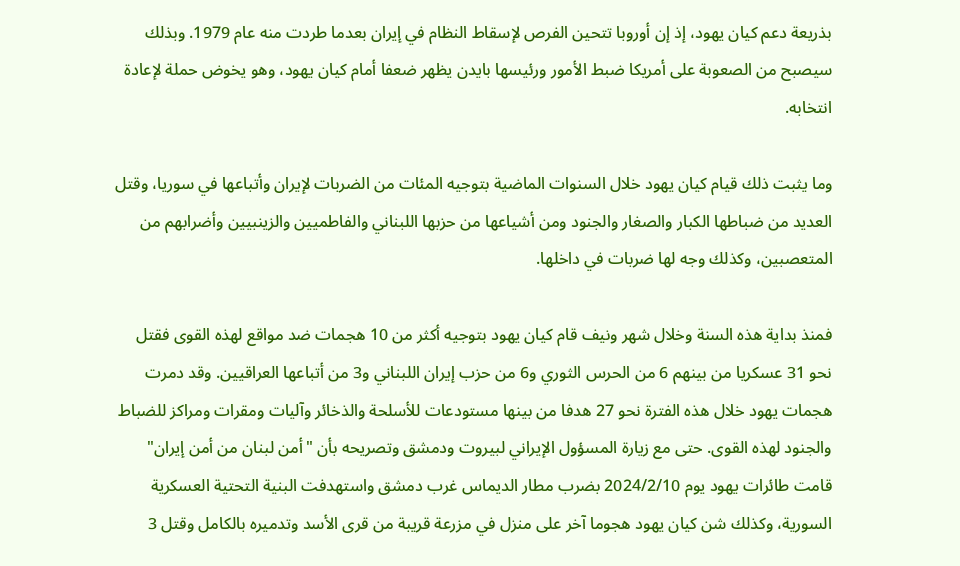بذريعة دعم كيان يهود، إذ إن أوروبا تتحين الفرص لإسقاط النظام في إيران بعدما طردت منه عام 1979. وبذلك سيصبح من الصعوبة على أمريكا ضبط الأمور ورئيسها بايدن يظهر ضعفا أمام كيان يهود، وهو يخوض حملة لإعادة انتخابه.

وما يثبت ذلك قيام كيان يهود خلال السنوات الماضية بتوجيه المئات من الضربات لإيران وأتباعها في سوريا، وقتل العديد من ضباطها الكبار والصغار والجنود ومن أشياعها من حزبها اللبناني والفاطميين والزينبيين وأضرابهم من المتعصبين، وكذلك وجه لها ضربات في داخلها.

فمنذ بداية هذه السنة وخلال شهر ونيف قام كيان يهود بتوجيه أكثر من 10 هجمات ضد مواقع لهذه القوى فقتل نحو 31 عسكريا من بينهم 6 من الحرس الثوري و6 من حزب إيران اللبناني و3 من أتباعها العراقيين. وقد دمرت هجمات يهود خلال هذه الفترة نحو 27 هدفا من بينها مستودعات للأسلحة والذخائر وآليات ومقرات ومراكز للضباط والجنود لهذه القوى. حتى مع زيارة المسؤول الإيراني لبيروت ودمشق وتصريحه بأن "أمن لبنان من أمن إيران" قامت طائرات يهود يوم 2024/2/10 بضرب مطار الديماس غرب دمشق واستهدفت البنية التحتية العسكرية السورية، وكذلك شن كيان يهود هجوما آخر على منزل في مزرعة قريبة من قرى الأسد وتدميره بالكامل وقتل 3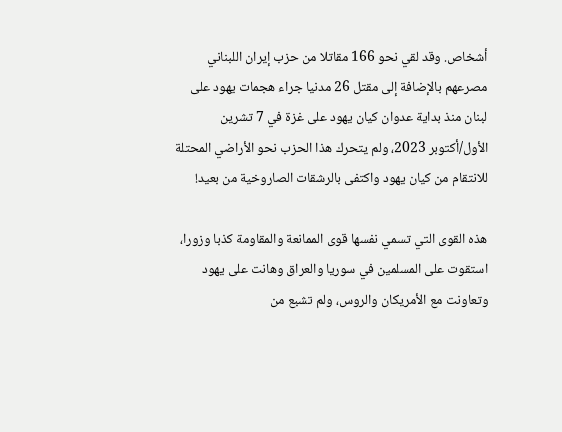أشخاص. وقد لقي نحو 166 مقاتلا من حزب إيران اللبناني مصرعهم بالإضافة إلى مقتل 26 مدنيا جراء هجمات يهود على لبنان منذ بداية عدوان كيان يهود على غزة في 7 تشرين الأول/أكتوبر 2023، ولم يتحرك هذا الحزب نحو الأراضي المحتلة للانتقام من كيان يهود واكتفى بالرشقات الصاروخية من بعيد!

هذه القوى التي تسمي نفسها قوى الممانعة والمقاومة كذبا وزورا، استقوت على المسلمين في سوريا والعراق وهانت على يهود وتعاونت مع الأمريكان والروس، ولم تشبع من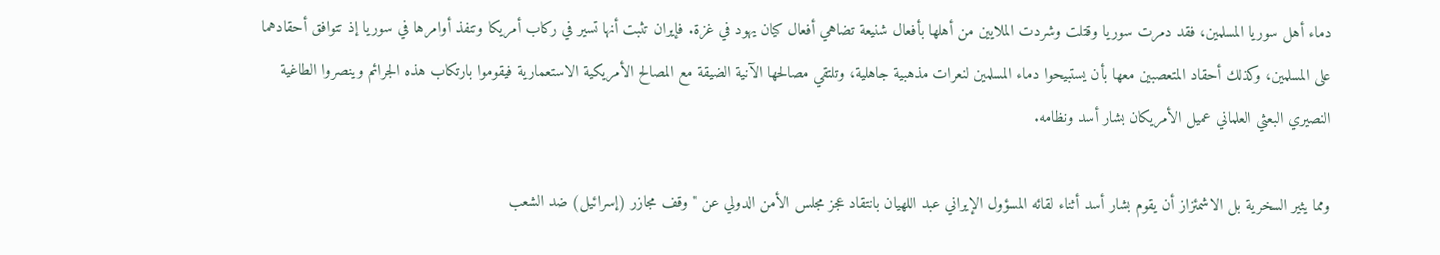دماء أهل سوريا المسلمين، فقد دمرت سوريا وقتلت وشردت الملايين من أهلها بأفعال شنيعة تضاهي أفعال كيان يهود في غزة. فإيران تثبت أنها تسير في ركاب أمريكا وتنفذ أوامرها في سوريا إذ تتوافق أحقادهما على المسلمين، وكذلك أحقاد المتعصبين معها بأن يستبيحوا دماء المسلمين لنعرات مذهبية جاهلية، وتلتقي مصالحها الآنية الضيقة مع المصالح الأمريكية الاستعمارية فيقوموا بارتكاب هذه الجرائم وينصروا الطاغية النصيري البعثي العلماني عميل الأمريكان بشار أسد ونظامه.

ومما يثير السخرية بل الاشمئزاز أن يقوم بشار أسد أثناء لقائه المسؤول الإيراني عبد اللهيان بانتقاد عجز مجلس الأمن الدولي عن "وقف مجازر (إسرائيل) ضد الشعب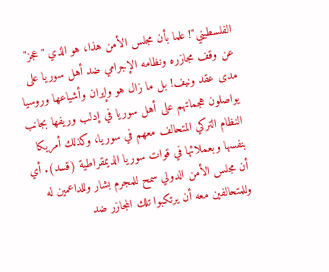الفلسطيني"! علما بأن مجلس الأمن هذا، هو الذي "عجز" عن وقف مجازره ونظامه الإجرامي ضد أهل سوريا على مدى عقد ونيف! بل ما زال هو وإيران وأشياعها وروسيا يواصلون هجماتهم على أهل سوريا في إدلب وريفها بجانب النظام التركي المتحالف معهم في سوريا، وكذلك أمريكا بنفسها وبعملائها في قوات سوريا الديمقراطية (قسد). أي أن مجلس الأمن الدولي سمح للمجرم بشار وللداعمين له وللمتحالفين معه أن يرتكبوا تلك المجازر ضد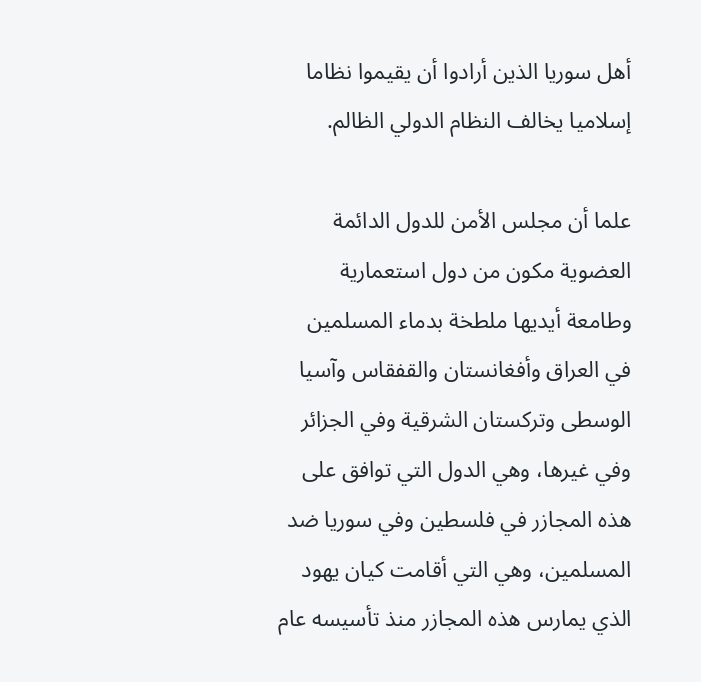أهل سوريا الذين أرادوا أن يقيموا نظاما إسلاميا يخالف النظام الدولي الظالم.

علما أن مجلس الأمن للدول الدائمة العضوية مكون من دول استعمارية وطامعة أيديها ملطخة بدماء المسلمين في العراق وأفغانستان والقفقاس وآسيا الوسطى وتركستان الشرقية وفي الجزائر وفي غيرها، وهي الدول التي توافق على هذه المجازر في فلسطين وفي سوريا ضد المسلمين، وهي التي أقامت كيان يهود الذي يمارس هذه المجازر منذ تأسيسه عام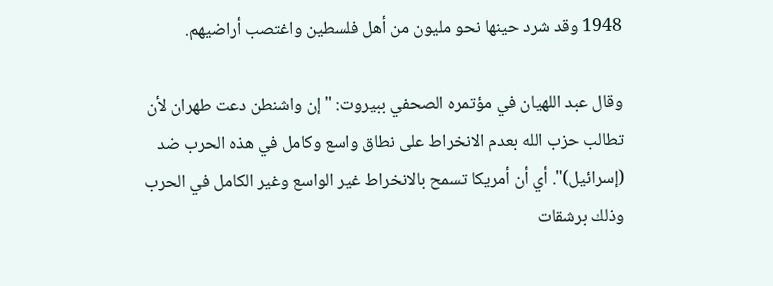1948 وقد شرد حينها نحو مليون من أهل فلسطين واغتصب أراضيهم.

وقال عبد اللهيان في مؤتمره الصحفي ببيروت: "إن واشنطن دعت طهران لأن تطالب حزب الله بعدم الانخراط على نطاق واسع وكامل في هذه الحرب ضد (إسرائيل)". أي أن أمريكا تسمح بالانخراط غير الواسع وغير الكامل في الحرب وذلك برشقات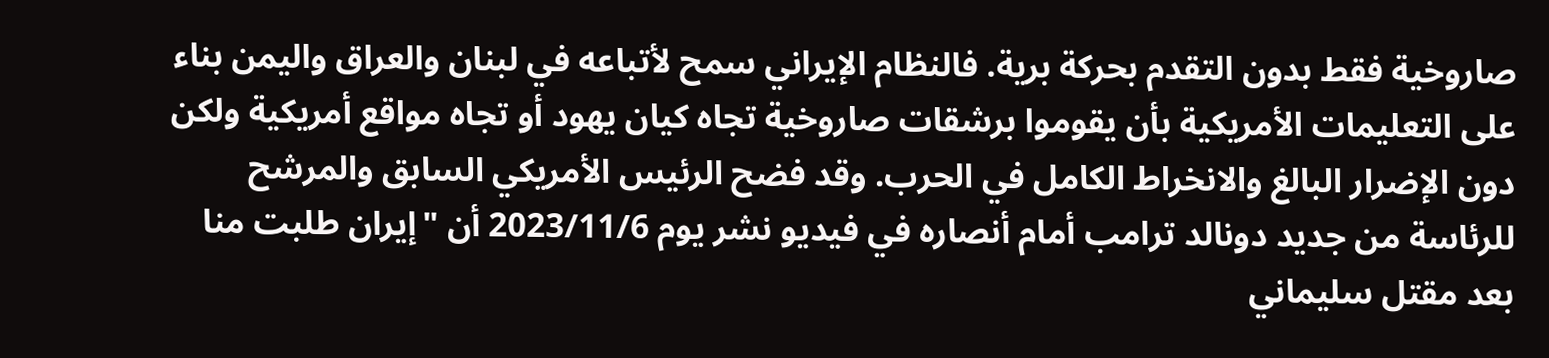صاروخية فقط بدون التقدم بحركة برية. فالنظام الإيراني سمح لأتباعه في لبنان والعراق واليمن بناء على التعليمات الأمريكية بأن يقوموا برشقات صاروخية تجاه كيان يهود أو تجاه مواقع أمريكية ولكن دون الإضرار البالغ والانخراط الكامل في الحرب. وقد فضح الرئيس الأمريكي السابق والمرشح للرئاسة من جديد دونالد ترامب أمام أنصاره في فيديو نشر يوم 2023/11/6 أن "إيران طلبت منا بعد مقتل سليماني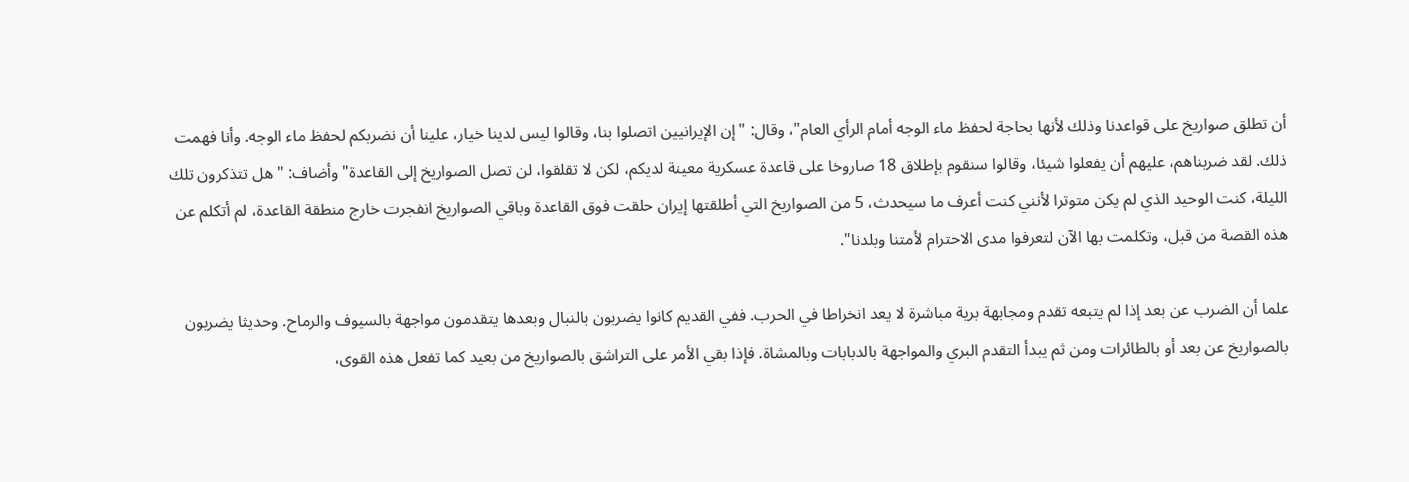أن تطلق صواريخ على قواعدنا وذلك لأنها بحاجة لحفظ ماء الوجه أمام الرأي العام"، وقال: "إن الإيرانيين اتصلوا بنا، وقالوا ليس لدينا خيار، علينا أن نضربكم لحفظ ماء الوجه. وأنا فهمت ذلك. لقد ضربناهم، عليهم أن يفعلوا شيئا، وقالوا سنقوم بإطلاق 18 صاروخا على قاعدة عسكرية معينة لديكم، لكن لا تقلقوا، لن تصل الصواريخ إلى القاعدة" وأضاف: "هل تتذكرون تلك الليلة، كنت الوحيد الذي لم يكن متوترا لأنني كنت أعرف ما سيحدث، 5 من الصواريخ التي أطلقتها إيران حلقت فوق القاعدة وباقي الصواريخ انفجرت خارج منطقة القاعدة، لم أتكلم عن هذه القصة من قبل، وتكلمت بها الآن لتعرفوا مدى الاحترام لأمتنا وبلدنا".

علما أن الضرب عن بعد إذا لم يتبعه تقدم ومجابهة برية مباشرة لا يعد انخراطا في الحرب. ففي القديم كانوا يضربون بالنبال وبعدها يتقدمون مواجهة بالسيوف والرماح. وحديثا يضربون بالصواريخ عن بعد أو بالطائرات ومن ثم يبدأ التقدم البري والمواجهة بالدبابات وبالمشاة. فإذا بقي الأمر على التراشق بالصواريخ من بعيد كما تفعل هذه القوى،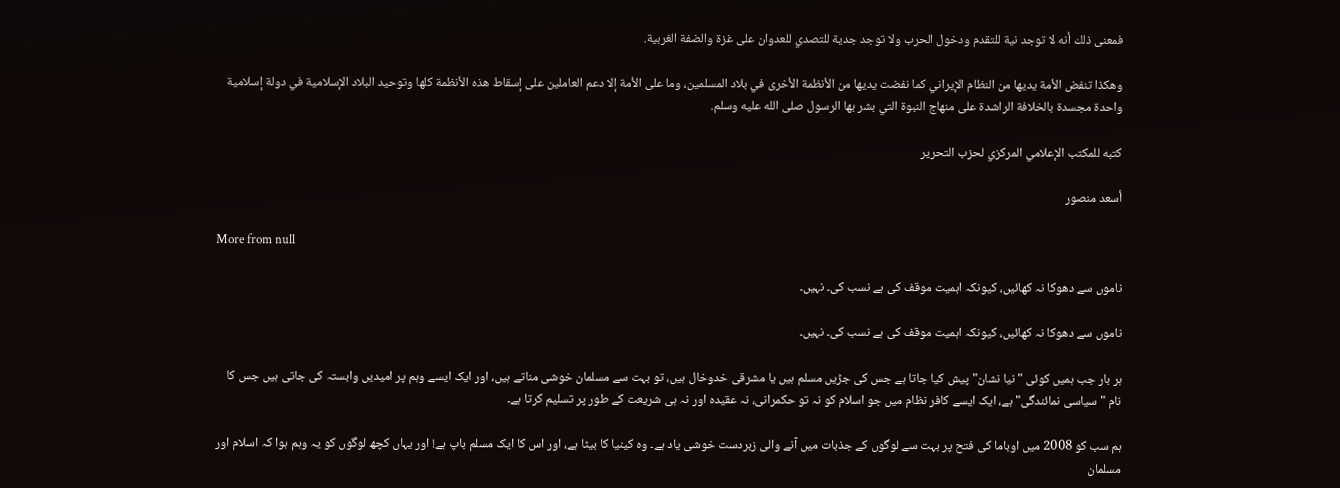فمعنى ذلك أنه لا توجد نية للتقدم ودخول الحرب ولا توجد جدية للتصدي للعدوان على غزة والضفة الغربية.

وهكذا تنفض الأمة يديها من النظام الإيراني كما نفضت يديها من الأنظمة الأخرى في بلاد المسلمين، وما على الأمة إلا دعم العاملين على إسقاط هذه الأنظمة كلها وتوحيد البلاد الإسلامية في دولة إسلامية واحدة مجسدة بالخلافة الراشدة على منهاج النبوة التي بشر بها الرسول صلى الله عليه وسلم.

كتبه للمكتب الإعلامي المركزي لحزب التحرير

أسعد منصور

More from null

ناموں سے دھوکا نہ کھائیں، کیونکہ اہمیت موقف کی ہے نسب کی۔ نہیں۔

ناموں سے دھوکا نہ کھائیں، کیونکہ اہمیت موقف کی ہے نسب کی۔ نہیں۔

ہر بار جب ہمیں کوئی "نیا نشان" پیش کیا جاتا ہے جس کی جڑیں مسلم ہیں یا مشرقی خدوخال ہیں، تو بہت سے مسلمان خوشی مناتے ہیں، اور ایک ایسے وہم پر امیدیں وابستہ کی جاتی ہیں جس کا نام "سیاسی نمائندگی" ہے، ایک ایسے کافر نظام میں جو اسلام کو نہ تو حکمرانی، نہ عقیدہ اور نہ ہی شریعت کے طور پر تسلیم کرتا ہے۔

ہم سب کو 2008 میں اوباما کی فتح پر بہت سے لوگوں کے جذبات میں آنے والی زبردست خوشی یاد ہے۔ وہ کینیا کا بیٹا ہے، اور اس کا ایک مسلم باپ ہے! اور یہاں کچھ لوگوں کو یہ وہم ہوا کہ اسلام اور مسلمان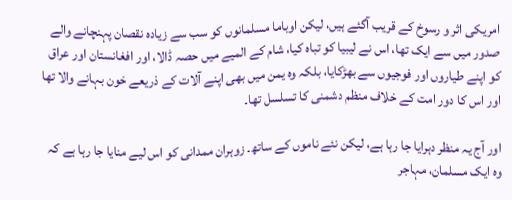امریکی اثر و رسوخ کے قریب آگئے ہیں، لیکن اوباما مسلمانوں کو سب سے زیادہ نقصان پہنچانے والے صدور میں سے ایک تھا، اس نے لیبیا کو تباہ کیا، شام کے المیے میں حصہ ڈالا، اور افغانستان اور عراق کو اپنے طیاروں اور فوجیوں سے بھڑکایا، بلکہ وہ یمن میں بھی اپنے آلات کے ذریعے خون بہانے والا تھا اور اس کا دور امت کے خلاف منظم دشمنی کا تسلسل تھا۔

اور آج یہ منظر دہرایا جا رہا ہے، لیکن نئے ناموں کے ساتھ۔ زوہران ممدانی کو اس لیے منایا جا رہا ہے کہ وہ ایک مسلمان، مہاجر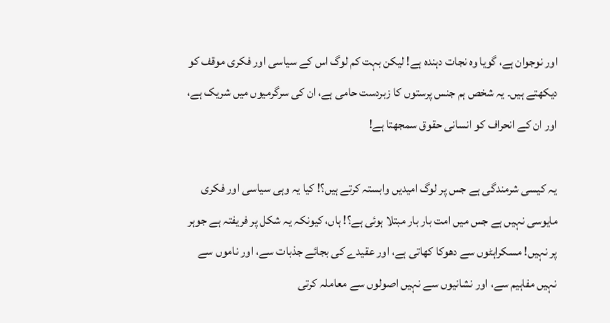اور نوجوان ہے، گویا وہ نجات دہندہ ہے! لیکن بہت کم لوگ اس کے سیاسی اور فکری موقف کو دیکھتے ہیں۔ یہ شخص ہم جنس پرستوں کا زبردست حامی ہے، ان کی سرگرمیوں میں شریک ہے، اور ان کے انحراف کو انسانی حقوق سمجھتا ہے!

یہ کیسی شرمندگی ہے جس پر لوگ امیدیں وابستہ کرتے ہیں؟! کیا یہ وہی سیاسی اور فکری مایوسی نہیں ہے جس میں امت بار بار مبتلا ہوئی ہے؟! ہاں، کیونکہ یہ شکل پر فریفتہ ہے جوہر پر نہیں! مسکراہٹوں سے دھوکا کھاتی ہے، اور عقیدے کی بجائے جذبات سے، اور ناموں سے نہیں مفاہیم سے، اور نشانیوں سے نہیں اصولوں سے معاملہ کرتی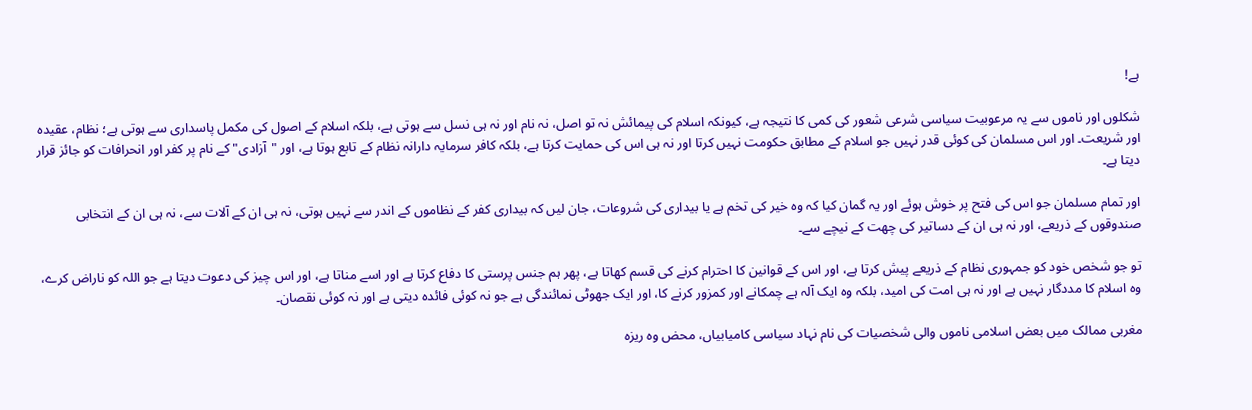ہے!

شکلوں اور ناموں سے یہ مرعوبیت سیاسی شرعی شعور کی کمی کا نتیجہ ہے، کیونکہ اسلام کی پیمائش نہ تو اصل، نہ نام اور نہ ہی نسل سے ہوتی ہے، بلکہ اسلام کے اصول کی مکمل پاسداری سے ہوتی ہے؛ نظام، عقیدہ اور شریعت۔ اور اس مسلمان کی کوئی قدر نہیں جو اسلام کے مطابق حکومت نہیں کرتا اور نہ ہی اس کی حمایت کرتا ہے، بلکہ کافر سرمایہ دارانہ نظام کے تابع ہوتا ہے، اور "آزادی" کے نام پر کفر اور انحرافات کو جائز قرار دیتا ہے۔

اور تمام مسلمان جو اس کی فتح پر خوش ہوئے اور یہ گمان کیا کہ وہ خیر کی تخم ہے یا بیداری کی شروعات، جان لیں کہ بیداری کفر کے نظاموں کے اندر سے نہیں ہوتی، نہ ہی ان کے آلات سے، نہ ہی ان کے انتخابی صندوقوں کے ذریعے، اور نہ ہی ان کے دساتیر کی چھت کے نیچے سے۔

تو جو شخص خود کو جمہوری نظام کے ذریعے پیش کرتا ہے، اور اس کے قوانین کا احترام کرنے کی قسم کھاتا ہے، پھر ہم جنس پرستی کا دفاع کرتا ہے اور اسے مناتا ہے، اور اس چیز کی دعوت دیتا ہے جو اللہ کو ناراض کرے، وہ اسلام کا مددگار نہیں ہے اور نہ ہی امت کی امید، بلکہ وہ ایک آلہ ہے چمکانے اور کمزور کرنے کا، اور ایک جھوٹی نمائندگی ہے جو نہ کوئی فائدہ دیتی ہے اور نہ کوئی نقصان۔

مغربی ممالک میں بعض اسلامی ناموں والی شخصیات کی نام نہاد سیاسی کامیابیاں، محض وہ ریزہ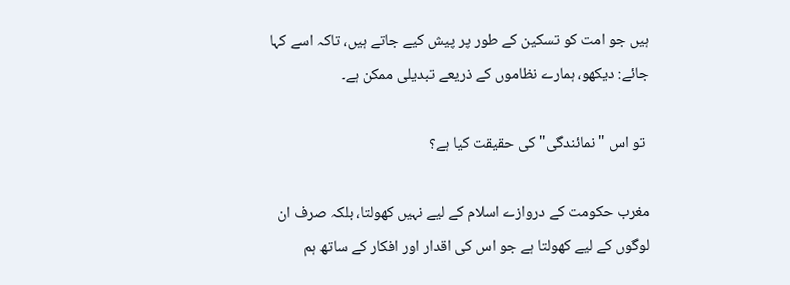ہیں جو امت کو تسکین کے طور پر پیش کیے جاتے ہیں، تاکہ اسے کہا جائے: دیکھو، ہمارے نظاموں کے ذریعے تبدیلی ممکن ہے۔

 تو اس "نمائندگی" کی حقیقت کیا ہے؟

مغرب حکومت کے دروازے اسلام کے لیے نہیں کھولتا، بلکہ صرف ان لوگوں کے لیے کھولتا ہے جو اس کی اقدار اور افکار کے ساتھ ہم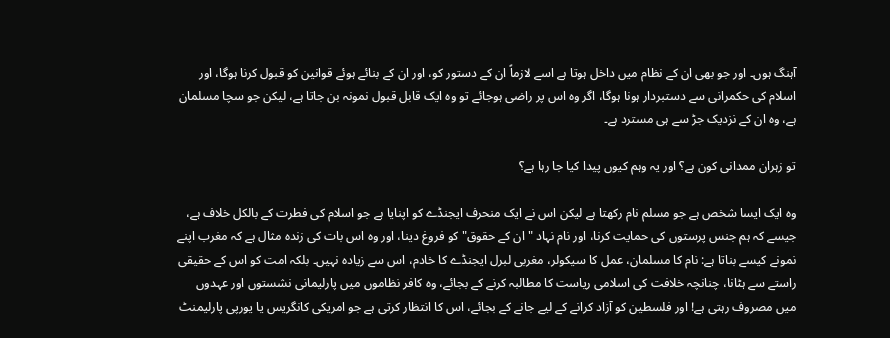آہنگ ہوں۔ اور جو بھی ان کے نظام میں داخل ہوتا ہے اسے لازماً ان کے دستور کو، اور ان کے بنائے ہوئے قوانین کو قبول کرنا ہوگا، اور اسلام کی حکمرانی سے دستبردار ہونا ہوگا، اگر وہ اس پر راضی ہوجائے تو وہ ایک قابل قبول نمونہ بن جاتا ہے، لیکن جو سچا مسلمان ہے، وہ ان کے نزدیک جڑ سے ہی مسترد ہے۔

تو زہران ممدانی کون ہے؟ اور یہ وہم کیوں پیدا کیا جا رہا ہے؟

وہ ایک ایسا شخص ہے جو مسلم نام رکھتا ہے لیکن اس نے ایک منحرف ایجنڈے کو اپنایا ہے جو اسلام کی فطرت کے بالکل خلاف ہے، جیسے کہ ہم جنس پرستوں کی حمایت کرنا، اور نام نہاد "ان کے حقوق" کو فروغ دینا، اور وہ اس بات کی زندہ مثال ہے کہ مغرب اپنے نمونے کیسے بناتا ہے: نام کا مسلمان، عمل کا سیکولر، مغربی لبرل ایجنڈے کا خادم، اس سے زیادہ نہیں۔ بلکہ امت کو اس کے حقیقی راستے سے ہٹانا، چنانچہ خلافت کی اسلامی ریاست کا مطالبہ کرنے کے بجائے، وہ کافر نظاموں میں پارلیمانی نشستوں اور عہدوں میں مصروف رہتی ہے! اور فلسطین کو آزاد کرانے کے لیے جانے کے بجائے، اس کا انتظار کرتی ہے جو امریکی کانگریس یا یورپی پارلیمنٹ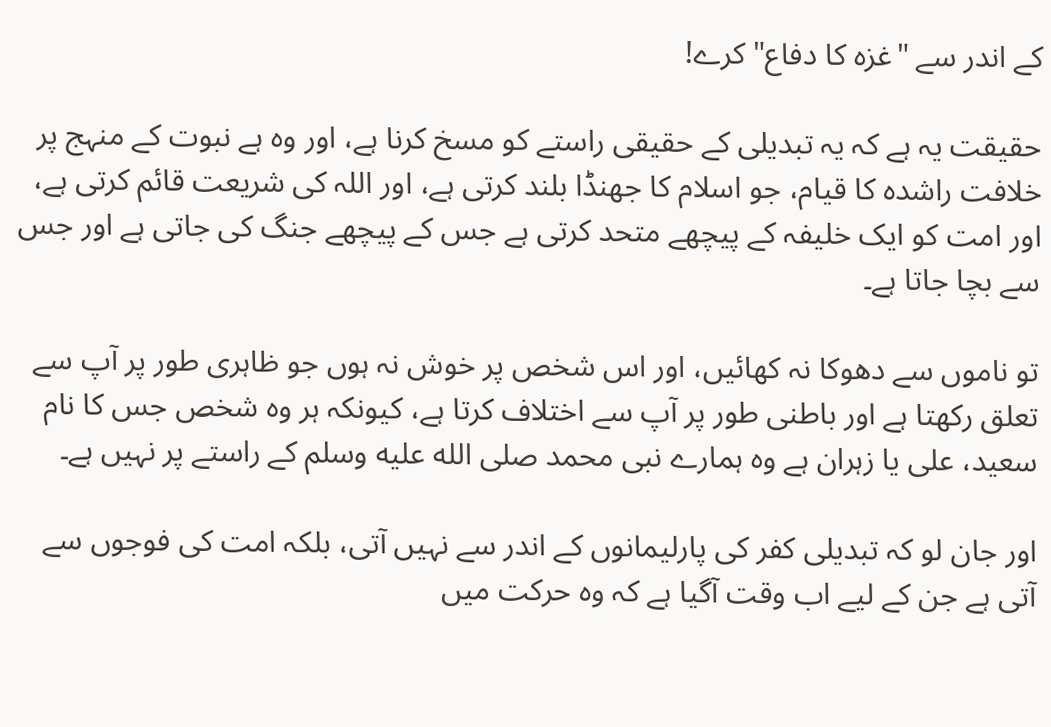کے اندر سے "غزہ کا دفاع" کرے!

حقیقت یہ ہے کہ یہ تبدیلی کے حقیقی راستے کو مسخ کرنا ہے، اور وہ ہے نبوت کے منہج پر خلافت راشدہ کا قیام، جو اسلام کا جھنڈا بلند کرتی ہے، اور اللہ کی شریعت قائم کرتی ہے، اور امت کو ایک خلیفہ کے پیچھے متحد کرتی ہے جس کے پیچھے جنگ کی جاتی ہے اور جس سے بچا جاتا ہے۔

تو ناموں سے دھوکا نہ کھائیں، اور اس شخص پر خوش نہ ہوں جو ظاہری طور پر آپ سے تعلق رکھتا ہے اور باطنی طور پر آپ سے اختلاف کرتا ہے، کیونکہ ہر وہ شخص جس کا نام سعید، علی یا زہران ہے وہ ہمارے نبی محمد صلى الله عليه وسلم کے راستے پر نہیں ہے۔

اور جان لو کہ تبدیلی کفر کی پارلیمانوں کے اندر سے نہیں آتی، بلکہ امت کی فوجوں سے آتی ہے جن کے لیے اب وقت آگیا ہے کہ وہ حرکت میں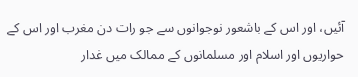آئیں، اور اس کے باشعور نوجوانوں سے جو رات دن مغرب اور اس کے حواریوں اور اسلام اور مسلمانوں کے ممالک میں غدار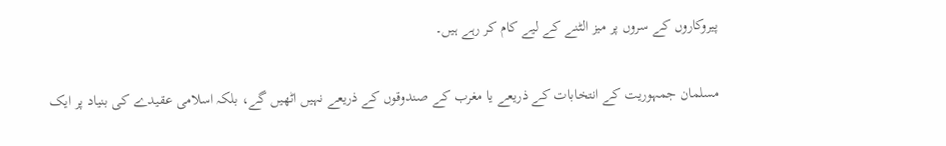پیروکاروں کے سروں پر میز الٹنے کے لیے کام کر رہے ہیں۔

مسلمان جمہوریت کے انتخابات کے ذریعے یا مغرب کے صندوقوں کے ذریعے نہیں اٹھیں گے، بلکہ اسلامی عقیدے کی بنیاد پر ایک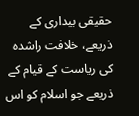حقیقی بیداری کے ذریعے، خلافت راشدہ کی ریاست کے قیام کے ذریعے جو اسلام کو اس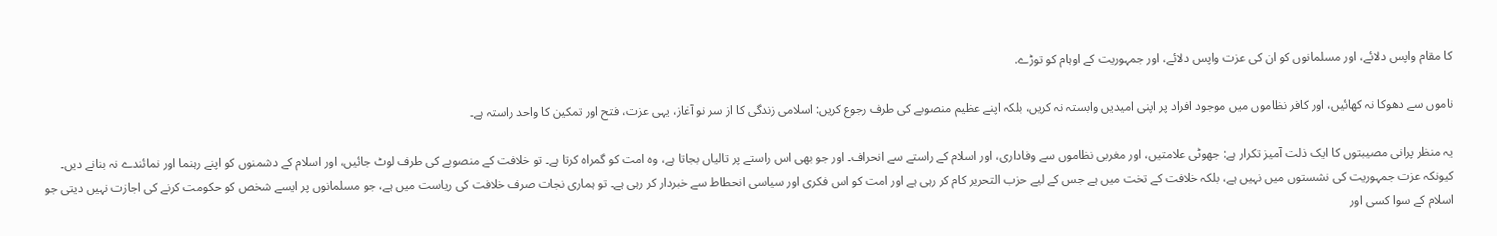کا مقام واپس دلائے، اور مسلمانوں کو ان کی عزت واپس دلائے، اور جمہوریت کے اوہام کو توڑے.

ناموں سے دھوکا نہ کھائیں، اور کافر نظاموں میں موجود افراد پر اپنی امیدیں وابستہ نہ کریں، بلکہ اپنے عظیم منصوبے کی طرف رجوع کریں: اسلامی زندگی کا از سر نو آغاز، یہی عزت، فتح اور تمکین کا واحد راستہ ہے۔

یہ منظر پرانی مصیبتوں کا ایک ذلت آمیز تکرار ہے: جھوٹی علامتیں، اور مغربی نظاموں سے وفاداری، اور اسلام کے راستے سے انحراف۔ اور جو بھی اس راستے پر تالیاں بجاتا ہے، وہ امت کو گمراہ کرتا ہے۔ تو خلافت کے منصوبے کی طرف لوٹ جائیں، اور اسلام کے دشمنوں کو اپنے رہنما اور نمائندے نہ بنانے دیں۔ کیونکہ عزت جمہوریت کی نشستوں میں نہیں ہے، بلکہ خلافت کے تخت میں ہے جس کے لیے حزب التحریر کام کر رہی ہے اور امت کو اس فکری اور سیاسی انحطاط سے خبردار کر رہی ہے۔ تو ہماری نجات صرف خلافت کی ریاست میں ہے، جو مسلمانوں پر ایسے شخص کو حکومت کرنے کی اجازت نہیں دیتی جو اسلام کے سوا کسی اور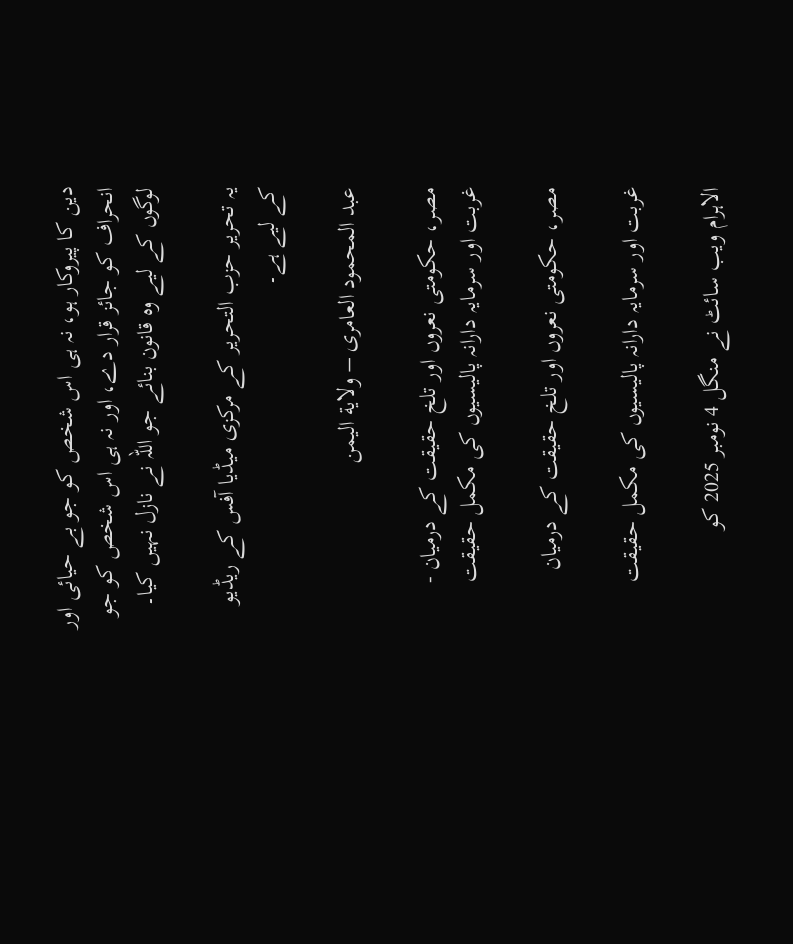دین کا پیروکار ہو، نہ ہی اس شخص کو جو بے حیائی اور انحراف کو جائز قرار دے، اور نہ ہی اس شخص کو جو لوگوں کے لیے وہ قانون بنائے جو اللہ نے نازل نہیں کیا۔

یہ تحریر حزب التحریر کے مرکزی میڈیا آفس کے ریڈیو کے لیے ہے۔

عبد المحمود العامری – ولایة الیمن

مصر، حکومتی نعروں اور تلخ حقیقت کے درمیان - غربت اور سرمایہ دارانہ پالیسیوں کی مکمل حقیقت

مصر، حکومتی نعروں اور تلخ حقیقت کے درمیان

غربت اور سرمایہ دارانہ پالیسیوں کی مکمل حقیقت

الاہرام ویب سائٹ نے منگل 4 نومبر 2025 کو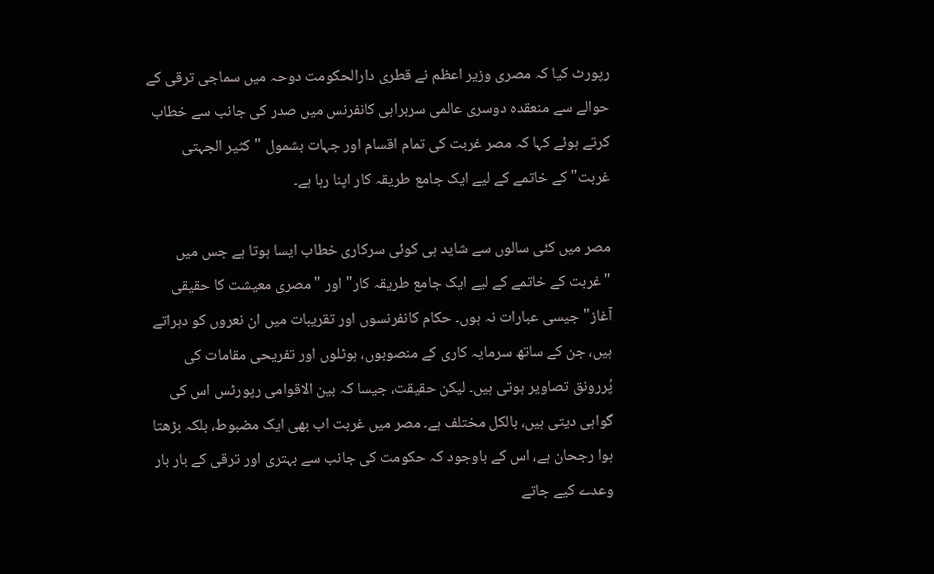رپورٹ کیا کہ مصری وزیر اعظم نے قطری دارالحکومت دوحہ میں سماجی ترقی کے حوالے سے منعقدہ دوسری عالمی سربراہی کانفرنس میں صدر کی جانب سے خطاب کرتے ہوئے کہا کہ مصر غربت کی تمام اقسام اور جہات بشمول "کثیر الجہتی غربت" کے خاتمے کے لیے ایک جامع طریقہ کار اپنا رہا ہے۔

مصر میں کئی سالوں سے شاید ہی کوئی سرکاری خطاب ایسا ہوتا ہے جس میں "غربت کے خاتمے کے لیے ایک جامع طریقہ کار" اور "مصری معیشت کا حقیقی آغاز" جیسی عبارات نہ ہوں۔ حکام کانفرنسوں اور تقریبات میں ان نعروں کو دہراتے ہیں، جن کے ساتھ سرمایہ کاری کے منصوبوں، ہوٹلوں اور تفریحی مقامات کی پُررونق تصاویر ہوتی ہیں۔ لیکن حقیقت، جیسا کہ بین الاقوامی رپورٹس اس کی گواہی دیتی ہیں، بالکل مختلف ہے۔ مصر میں غربت اب بھی ایک مضبوط، بلکہ بڑھتا ہوا رجحان ہے، اس کے باوجود کہ حکومت کی جانب سے بہتری اور ترقی کے بار بار وعدے کیے جاتے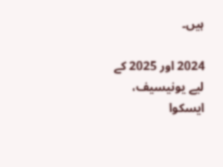ہیں۔

2024 اور 2025 کے لیے یونیسیف، ایسکوا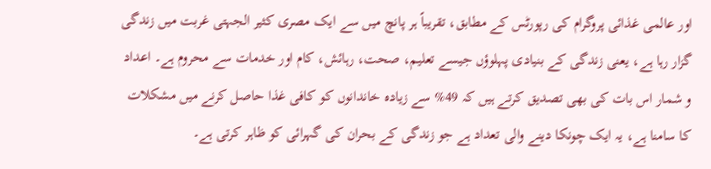اور عالمی غذائی پروگرام کی رپورٹس کے مطابق، تقریباً ہر پانچ میں سے ایک مصری کثیر الجہتی غربت میں زندگی گزار رہا ہے، یعنی زندگی کے بنیادی پہلوؤں جیسے تعلیم، صحت، رہائش، کام اور خدمات سے محروم ہے۔ اعداد و شمار اس بات کی بھی تصدیق کرتے ہیں کہ 49% سے زیادہ خاندانوں کو کافی غذا حاصل کرنے میں مشکلات کا سامنا ہے، یہ ایک چونکا دینے والی تعداد ہے جو زندگی کے بحران کی گہرائی کو ظاہر کرتی ہے۔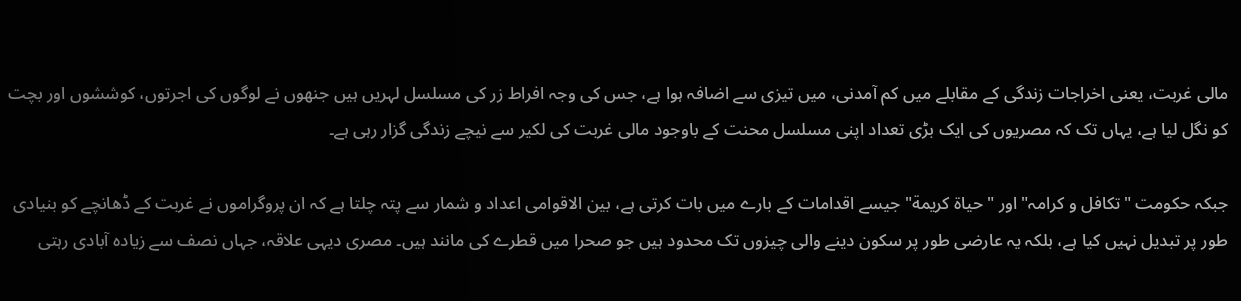مالی غربت، یعنی اخراجات زندگی کے مقابلے میں کم آمدنی، میں تیزی سے اضافہ ہوا ہے، جس کی وجہ افراط زر کی مسلسل لہریں ہیں جنھوں نے لوگوں کی اجرتوں، کوششوں اور بچت کو نگل لیا ہے، یہاں تک کہ مصریوں کی ایک بڑی تعداد اپنی مسلسل محنت کے باوجود مالی غربت کی لکیر سے نیچے زندگی گزار رہی ہے۔

جبکہ حکومت "تکافل و کرامہ" اور "حياة كريمة" جیسے اقدامات کے بارے میں بات کرتی ہے، بین الاقوامی اعداد و شمار سے پتہ چلتا ہے کہ ان پروگراموں نے غربت کے ڈھانچے کو بنیادی طور پر تبدیل نہیں کیا ہے، بلکہ یہ عارضی طور پر سکون دینے والی چیزوں تک محدود ہیں جو صحرا میں قطرے کی مانند ہیں۔ مصری دیہی علاقہ، جہاں نصف سے زیادہ آبادی رہتی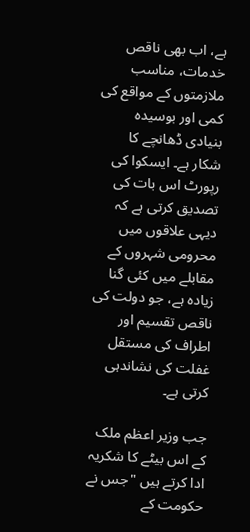ہے، اب بھی ناقص خدمات، مناسب ملازمتوں کے مواقع کی کمی اور بوسیدہ بنیادی ڈھانچے کا شکار ہے۔ ایسکوا کی رپورٹ اس بات کی تصدیق کرتی ہے کہ دیہی علاقوں میں محرومی شہروں کے مقابلے میں کئی گنا زیادہ ہے، جو دولت کی ناقص تقسیم اور اطراف کی مستقل غفلت کی نشاندہی کرتی ہے۔

جب وزیر اعظم ملک کے اس بیٹے کا شکریہ ادا کرتے ہیں "جس نے حکومت کے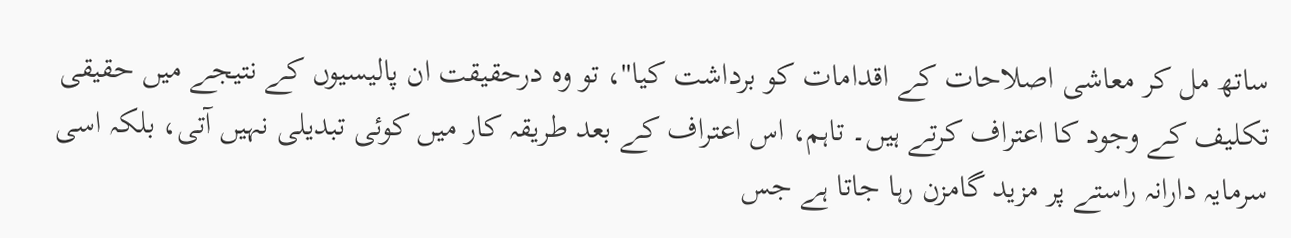ساتھ مل کر معاشی اصلاحات کے اقدامات کو برداشت کیا"، تو وہ درحقیقت ان پالیسیوں کے نتیجے میں حقیقی تکلیف کے وجود کا اعتراف کرتے ہیں۔ تاہم، اس اعتراف کے بعد طریقہ کار میں کوئی تبدیلی نہیں آتی، بلکہ اسی سرمایہ دارانہ راستے پر مزید گامزن رہا جاتا ہے جس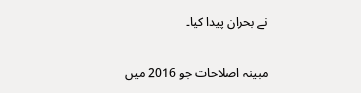نے بحران پیدا کیا۔

مبینہ اصلاحات جو 2016 میں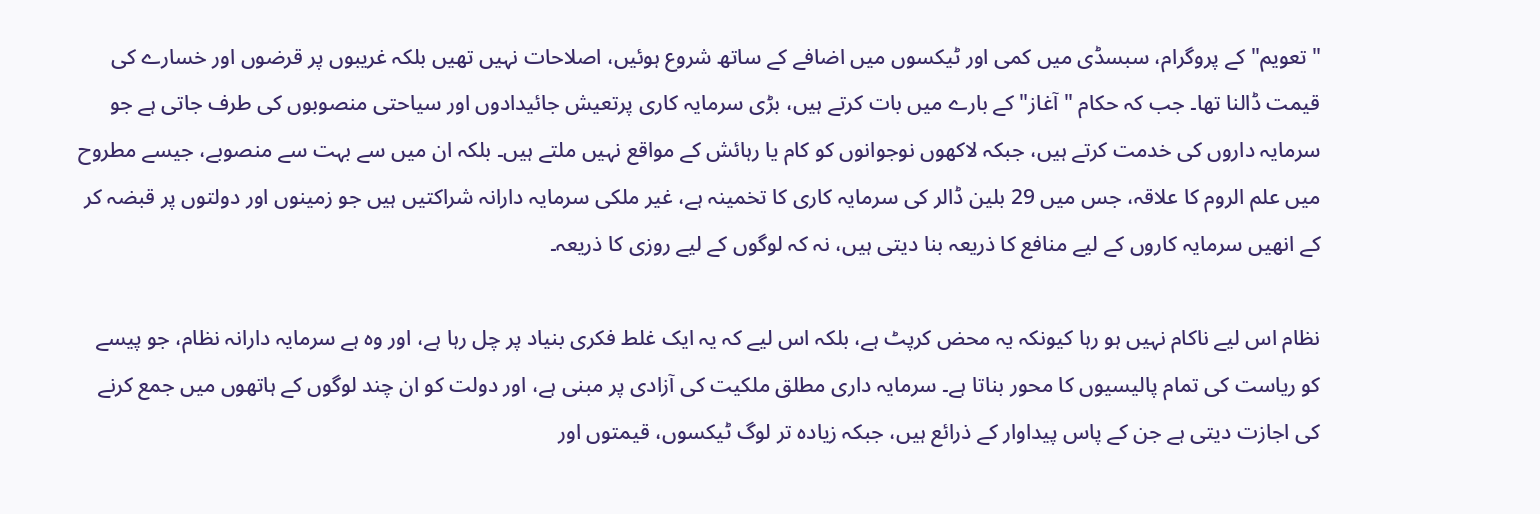"تعویم" کے پروگرام، سبسڈی میں کمی اور ٹیکسوں میں اضافے کے ساتھ شروع ہوئیں، اصلاحات نہیں تھیں بلکہ غریبوں پر قرضوں اور خسارے کی قیمت ڈالنا تھا۔ جب کہ حکام "آغاز" کے بارے میں بات کرتے ہیں، بڑی سرمایہ کاری پرتعیش جائیدادوں اور سیاحتی منصوبوں کی طرف جاتی ہے جو سرمایہ داروں کی خدمت کرتے ہیں، جبکہ لاکھوں نوجوانوں کو کام یا رہائش کے مواقع نہیں ملتے ہیں۔ بلکہ ان میں سے بہت سے منصوبے، جیسے مطروح میں علم الروم کا علاقہ، جس میں 29 بلین ڈالر کی سرمایہ کاری کا تخمینہ ہے، غیر ملکی سرمایہ دارانہ شراکتیں ہیں جو زمینوں اور دولتوں پر قبضہ کر کے انھیں سرمایہ کاروں کے لیے منافع کا ذریعہ بنا دیتی ہیں، نہ کہ لوگوں کے لیے روزی کا ذریعہ۔

نظام اس لیے ناکام نہیں ہو رہا کیونکہ یہ محض کرپٹ ہے، بلکہ اس لیے کہ یہ ایک غلط فکری بنیاد پر چل رہا ہے، اور وہ ہے سرمایہ دارانہ نظام، جو پیسے کو ریاست کی تمام پالیسیوں کا محور بناتا ہے۔ سرمایہ داری مطلق ملکیت کی آزادی پر مبنی ہے، اور دولت کو ان چند لوگوں کے ہاتھوں میں جمع کرنے کی اجازت دیتی ہے جن کے پاس پیداوار کے ذرائع ہیں، جبکہ زیادہ تر لوگ ٹیکسوں، قیمتوں اور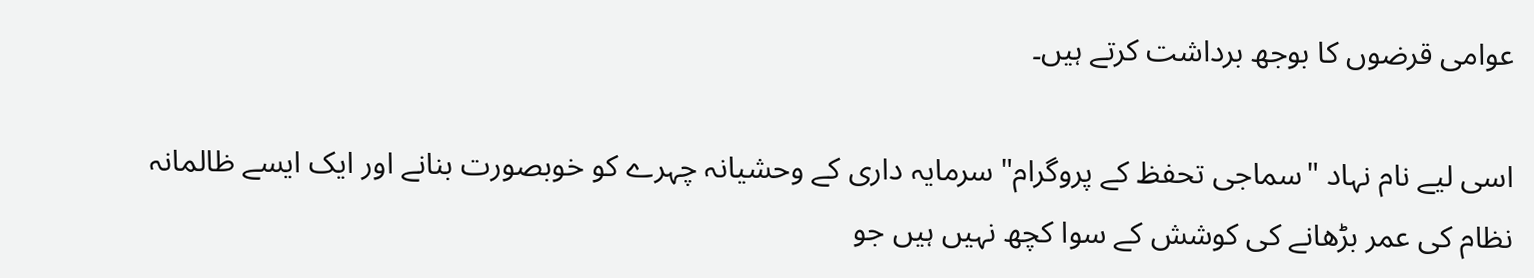عوامی قرضوں کا بوجھ برداشت کرتے ہیں۔

اسی لیے نام نہاد "سماجی تحفظ کے پروگرام" سرمایہ داری کے وحشیانہ چہرے کو خوبصورت بنانے اور ایک ایسے ظالمانہ نظام کی عمر بڑھانے کی کوشش کے سوا کچھ نہیں ہیں جو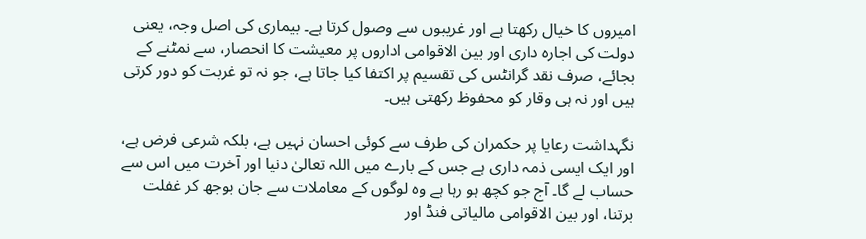امیروں کا خیال رکھتا ہے اور غریبوں سے وصول کرتا ہے۔ بیماری کی اصل وجہ، یعنی دولت کی اجارہ داری اور بین الاقوامی اداروں پر معیشت کا انحصار، سے نمٹنے کے بجائے، صرف نقد گرانٹس کی تقسیم پر اکتفا کیا جاتا ہے، جو نہ تو غربت کو دور کرتی ہیں اور نہ ہی وقار کو محفوظ رکھتی ہیں۔

نگہداشت رعایا پر حکمران کی طرف سے کوئی احسان نہیں ہے، بلکہ شرعی فرض ہے، اور ایک ایسی ذمہ داری ہے جس کے بارے میں اللہ تعالیٰ دنیا اور آخرت میں اس سے حساب لے گا۔ آج جو کچھ ہو رہا ہے وہ لوگوں کے معاملات سے جان بوجھ کر غفلت برتنا، اور بین الاقوامی مالیاتی فنڈ اور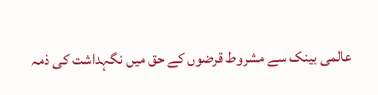عالمی بینک سے مشروط قرضوں کے حق میں نگہداشت کی ذمہ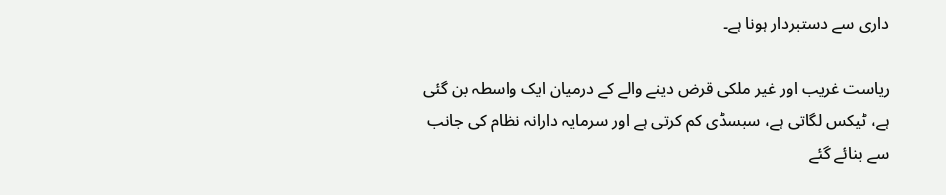داری سے دستبردار ہونا ہے۔

ریاست غریب اور غیر ملکی قرض دینے والے کے درمیان ایک واسطہ بن گئی ہے، ٹیکس لگاتی ہے، سبسڈی کم کرتی ہے اور سرمایہ دارانہ نظام کی جانب سے بنائے گئے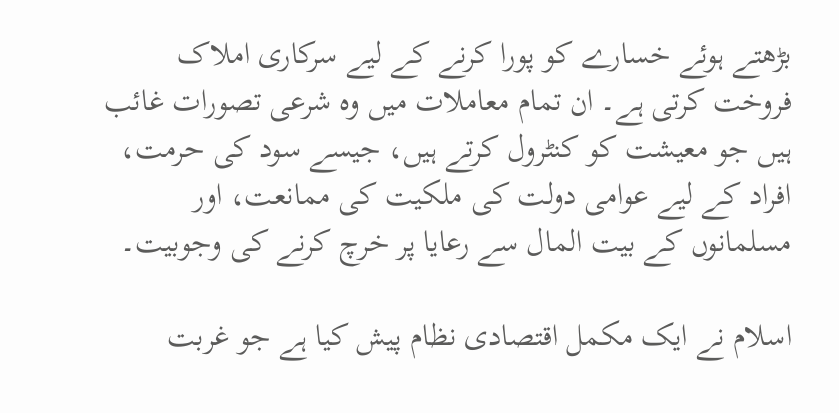بڑھتے ہوئے خسارے کو پورا کرنے کے لیے سرکاری املاک فروخت کرتی ہے۔ ان تمام معاملات میں وہ شرعی تصورات غائب ہیں جو معیشت کو کنٹرول کرتے ہیں، جیسے سود کی حرمت، افراد کے لیے عوامی دولت کی ملکیت کی ممانعت، اور مسلمانوں کے بیت المال سے رعایا پر خرچ کرنے کی وجوبیت۔

اسلام نے ایک مکمل اقتصادی نظام پیش کیا ہے جو غربت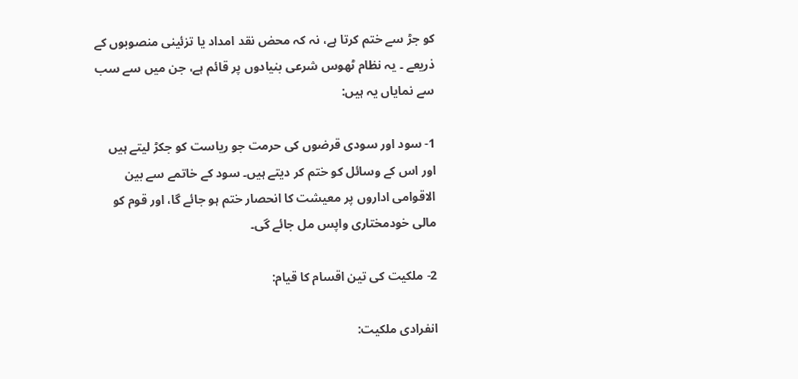کو جڑ سے ختم کرتا ہے، نہ کہ محض نقد امداد یا تزئینی منصوبوں کے ذریعے ۔ یہ نظام ٹھوس شرعی بنیادوں پر قائم ہے، جن میں سے سب سے نمایاں یہ ہیں:

1- سود اور سودی قرضوں کی حرمت جو ریاست کو جکڑ لیتے ہیں اور اس کے وسائل کو ختم کر دیتے ہیں۔ سود کے خاتمے سے بین الاقوامی اداروں پر معیشت کا انحصار ختم ہو جائے گا، اور قوم کو مالی خودمختاری واپس مل جائے گی۔

2- ملکیت کی تین اقسام کا قیام:

انفرادی ملکیت: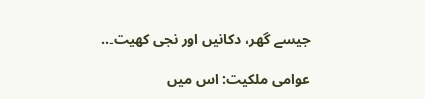جیسے گھر، دکانیں اور نجی کھیت۔..

عوامی ملکیت: اس میں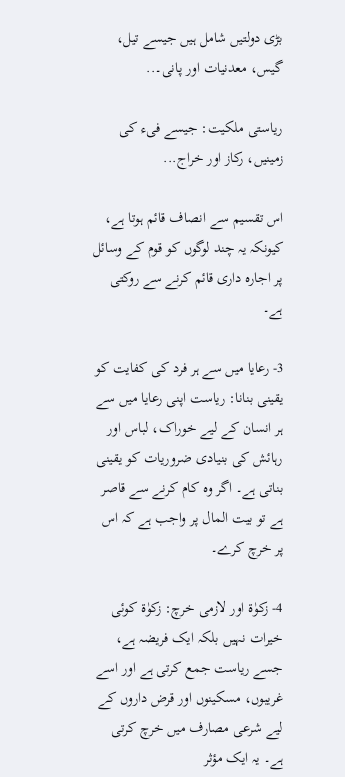بڑی دولتیں شامل ہیں جیسے تیل، گیس، معدنیات اور پانی۔..

ریاستی ملکیت: جیسے فیء کی زمینیں، رکاز اور خراج...

اس تقسیم سے انصاف قائم ہوتا ہے، کیونکہ یہ چند لوگوں کو قوم کے وسائل پر اجارہ داری قائم کرنے سے روکتی ہے۔

3- رعایا میں سے ہر فرد کی کفایت کو یقینی بنانا: ریاست اپنی رعایا میں سے ہر انسان کے لیے خوراک، لباس اور رہائش کی بنیادی ضروریات کو یقینی بناتی ہے۔ اگر وہ کام کرنے سے قاصر ہے تو بیت المال پر واجب ہے کہ اس پر خرچ کرے۔

4- زکوٰۃ اور لازمی خرچ: زکوٰۃ کوئی خیرات نہیں بلکہ ایک فریضہ ہے، جسے ریاست جمع کرتی ہے اور اسے غریبوں، مسکینوں اور قرض داروں کے لیے شرعی مصارف میں خرچ کرتی ہے۔ یہ ایک مؤثر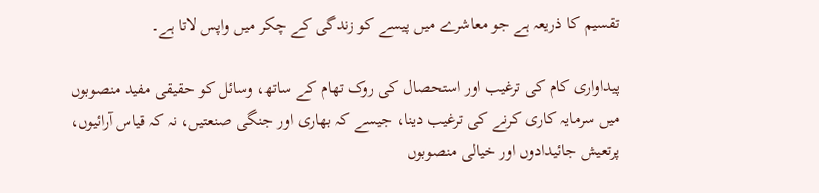تقسیم کا ذریعہ ہے جو معاشرے میں پیسے کو زندگی کے چکر میں واپس لاتا ہے۔

پیداواری کام کی ترغیب اور استحصال کی روک تھام کے ساتھ، وسائل کو حقیقی مفید منصوبوں میں سرمایہ کاری کرنے کی ترغیب دینا، جیسے کہ بھاری اور جنگی صنعتیں، نہ کہ قیاس آرائیوں، پرتعیش جائیدادوں اور خیالی منصوبوں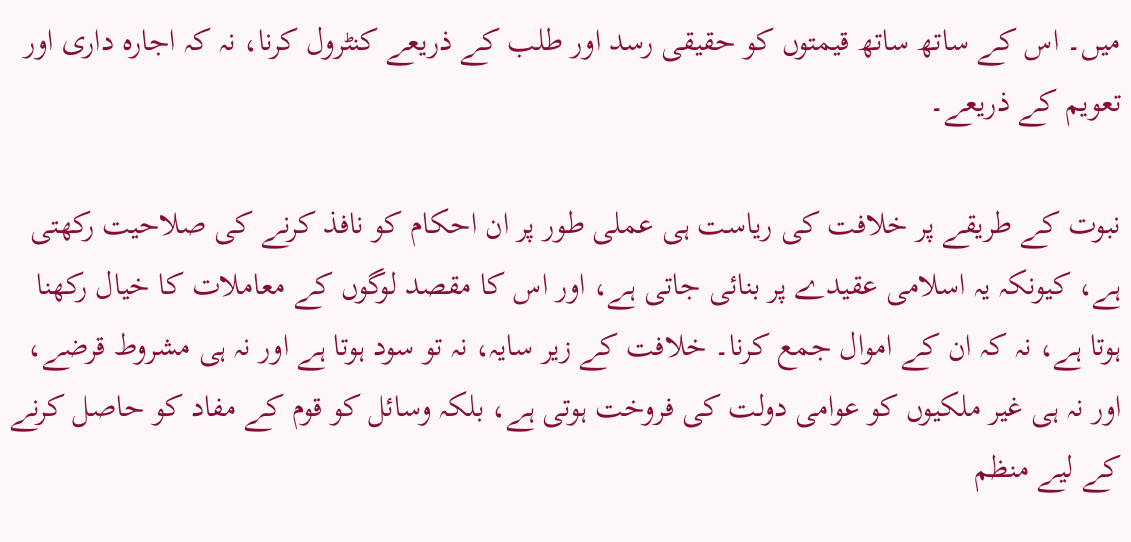میں۔ اس کے ساتھ ساتھ قیمتوں کو حقیقی رسد اور طلب کے ذریعے کنٹرول کرنا، نہ کہ اجارہ داری اور تعویم کے ذریعے۔

نبوت کے طریقے پر خلافت کی ریاست ہی عملی طور پر ان احکام کو نافذ کرنے کی صلاحیت رکھتی ہے، کیونکہ یہ اسلامی عقیدے پر بنائی جاتی ہے، اور اس کا مقصد لوگوں کے معاملات کا خیال رکھنا ہوتا ہے، نہ کہ ان کے اموال جمع کرنا۔ خلافت کے زیر سایہ، نہ تو سود ہوتا ہے اور نہ ہی مشروط قرضے، اور نہ ہی غیر ملکیوں کو عوامی دولت کی فروخت ہوتی ہے، بلکہ وسائل کو قوم کے مفاد کو حاصل کرنے کے لیے منظم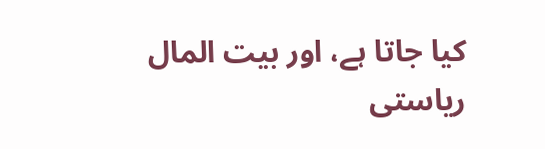کیا جاتا ہے، اور بیت المال ریاستی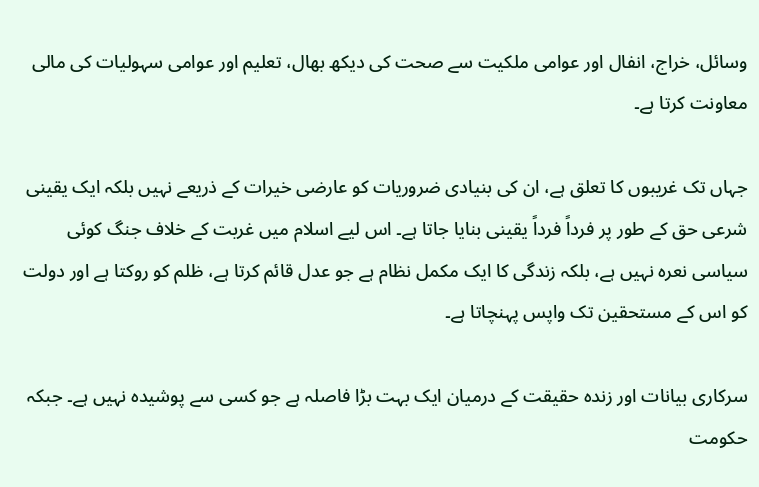وسائل، خراج، انفال اور عوامی ملکیت سے صحت کی دیکھ بھال، تعلیم اور عوامی سہولیات کی مالی معاونت کرتا ہے۔

جہاں تک غریبوں کا تعلق ہے، ان کی بنیادی ضروریات کو عارضی خیرات کے ذریعے نہیں بلکہ ایک یقینی شرعی حق کے طور پر فرداً فرداً یقینی بنایا جاتا ہے۔ اس لیے اسلام میں غربت کے خلاف جنگ کوئی سیاسی نعرہ نہیں ہے، بلکہ زندگی کا ایک مکمل نظام ہے جو عدل قائم کرتا ہے، ظلم کو روکتا ہے اور دولت کو اس کے مستحقین تک واپس پہنچاتا ہے۔

سرکاری بیانات اور زندہ حقیقت کے درمیان ایک بہت بڑا فاصلہ ہے جو کسی سے پوشیدہ نہیں ہے۔ جبکہ حکومت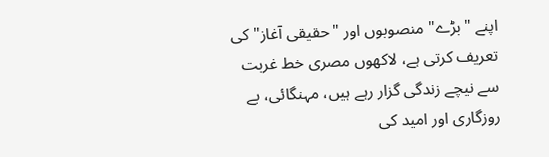اپنے "بڑے" منصوبوں اور "حقیقی آغاز" کی تعریف کرتی ہے، لاکھوں مصری خط غربت سے نیچے زندگی گزار رہے ہیں، مہنگائی، بے روزگاری اور امید کی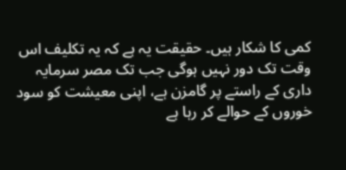کمی کا شکار ہیں۔ حقیقت یہ ہے کہ یہ تکلیف اس وقت تک دور نہیں ہوگی جب تک مصر سرمایہ داری کے راستے پر گامزن ہے، اپنی معیشت کو سود خوروں کے حوالے کر رہا ہے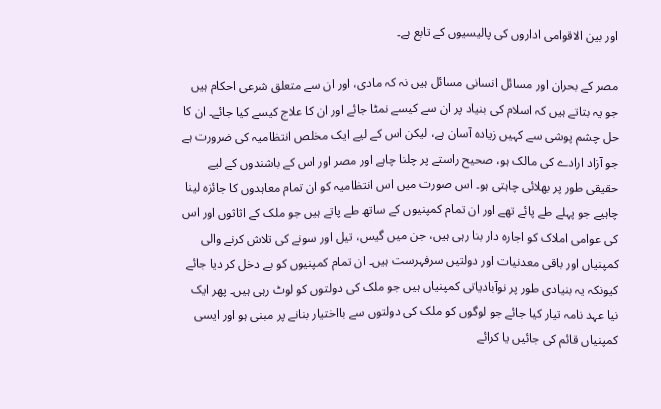اور بین الاقوامی اداروں کی پالیسیوں کے تابع ہے۔

مصر کے بحران اور مسائل انسانی مسائل ہیں نہ کہ مادی، اور ان سے متعلق شرعی احکام ہیں جو یہ بتاتے ہیں کہ اسلام کی بنیاد پر ان سے کیسے نمٹا جائے اور ان کا علاج کیسے کیا جائے۔ ان کا حل چشم پوشی سے کہیں زیادہ آسان ہے، لیکن اس کے لیے ایک مخلص انتظامیہ کی ضرورت ہے جو آزاد ارادے کی مالک ہو، صحیح راستے پر چلنا چاہے اور مصر اور اس کے باشندوں کے لیے حقیقی طور پر بھلائی چاہتی ہو۔ اس صورت میں اس انتظامیہ کو ان تمام معاہدوں کا جائزہ لینا چاہیے جو پہلے طے پائے تھے اور ان تمام کمپنیوں کے ساتھ طے پاتے ہیں جو ملک کے اثاثوں اور اس کی عوامی املاک کو اجارہ دار بنا رہی ہیں، جن میں گیس، تیل اور سونے کی تلاش کرنے والی کمپنیاں اور باقی معدنیات اور دولتیں سرفہرست ہیں۔ ان تمام کمپنیوں کو بے دخل کر دیا جائے کیونکہ یہ بنیادی طور پر نوآبادیاتی کمپنیاں ہیں جو ملک کی دولتوں کو لوٹ رہی ہیں۔ پھر ایک نیا عہد نامہ تیار کیا جائے جو لوگوں کو ملک کی دولتوں سے بااختیار بنانے پر مبنی ہو اور ایسی کمپنیاں قائم کی جائیں یا کرائے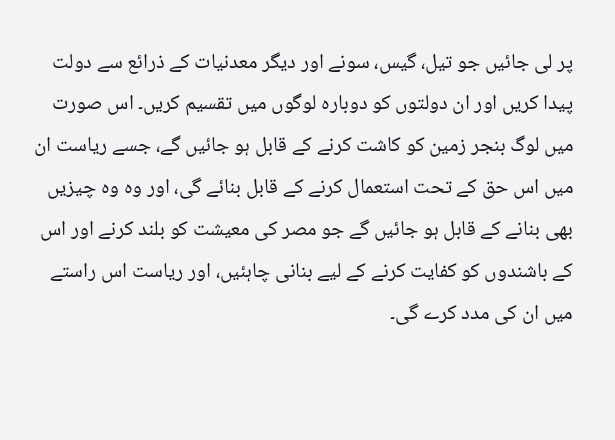پر لی جائیں جو تیل، گیس، سونے اور دیگر معدنیات کے ذرائع سے دولت پیدا کریں اور ان دولتوں کو دوبارہ لوگوں میں تقسیم کریں۔ اس صورت میں لوگ بنجر زمین کو کاشت کرنے کے قابل ہو جائیں گے، جسے ریاست ان میں اس حق کے تحت استعمال کرنے کے قابل بنائے گی، اور وہ وہ چیزیں بھی بنانے کے قابل ہو جائیں گے جو مصر کی معیشت کو بلند کرنے اور اس کے باشندوں کو کفایت کرنے کے لیے بنانی چاہئیں، اور ریاست اس راستے میں ان کی مدد کرے گی۔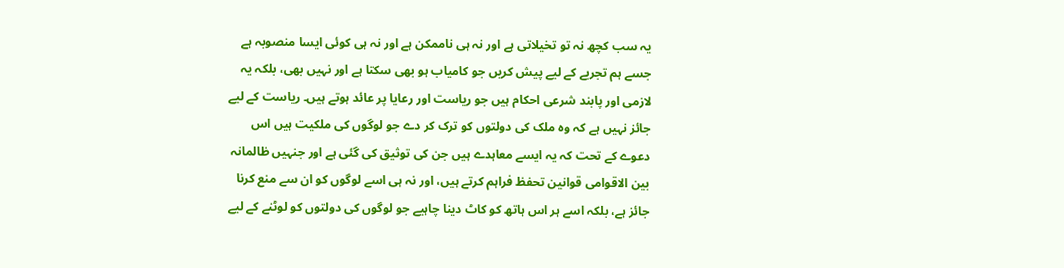یہ سب کچھ نہ تو تخیلاتی ہے اور نہ ہی ناممکن ہے اور نہ ہی کوئی ایسا منصوبہ ہے جسے ہم تجربے کے لیے پیش کریں جو کامیاب ہو بھی سکتا ہے اور نہیں بھی، بلکہ یہ لازمی اور پابند شرعی احکام ہیں جو ریاست اور رعایا پر عائد ہوتے ہیں۔ ریاست کے لیے جائز نہیں ہے کہ وہ ملک کی دولتوں کو ترک کر دے جو لوگوں کی ملکیت ہیں اس دعوے کے تحت کہ یہ ایسے معاہدے ہیں جن کی توثیق کی گئی ہے اور جنہیں ظالمانہ بین الاقوامی قوانین تحفظ فراہم کرتے ہیں، اور نہ ہی اسے لوگوں کو ان سے منع کرنا جائز ہے، بلکہ اسے ہر اس ہاتھ کو کاٹ دینا چاہیے جو لوگوں کی دولتوں کو لوٹنے کے لیے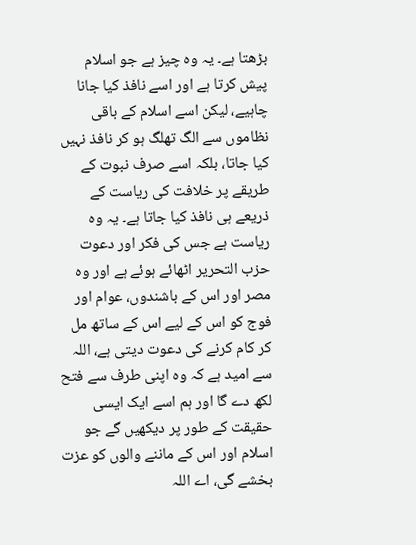بڑھتا ہے۔ یہ وہ چیز ہے جو اسلام پیش کرتا ہے اور اسے نافذ کیا جانا چاہیے، لیکن اسے اسلام کے باقی نظاموں سے الگ تھلگ ہو کر نافذ نہیں کیا جاتا، بلکہ اسے صرف نبوت کے طریقے پر خلافت کی ریاست کے ذریعے ہی نافذ کیا جاتا ہے۔ یہ وہ ریاست ہے جس کی فکر اور دعوت حزب التحریر اٹھائے ہوئے ہے اور وہ مصر اور اس کے باشندوں، عوام اور فوج کو اس کے لیے اس کے ساتھ مل کر کام کرنے کی دعوت دیتی ہے، اللہ سے امید ہے کہ وہ اپنی طرف سے فتح لکھ دے گا اور ہم اسے ایک ایسی حقیقت کے طور پر دیکھیں گے جو اسلام اور اس کے ماننے والوں کو عزت بخشے گی، اے اللہ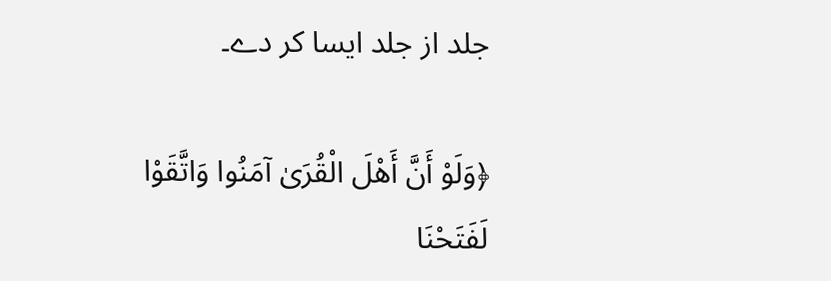جلد از جلد ایسا کر دے۔

﴿وَلَوْ أَنَّ أَهْلَ الْقُرَىٰ آمَنُوا وَاتَّقَوْا لَفَتَحْنَا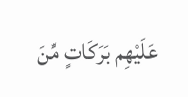عَلَيْهِم بَرَكَاتٍ مِّنَ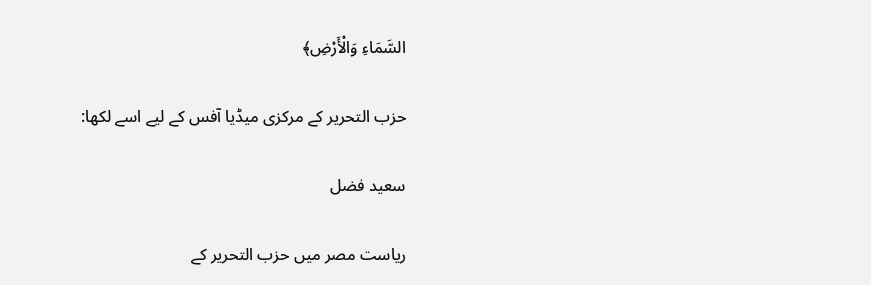السَّمَاءِ وَالْأَرْضِ﴾

حزب التحریر کے مرکزی میڈیا آفس کے لیے اسے لکھا:

سعید فضل

ریاست مصر میں حزب التحریر کے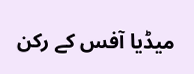میڈیا آفس کے رکن